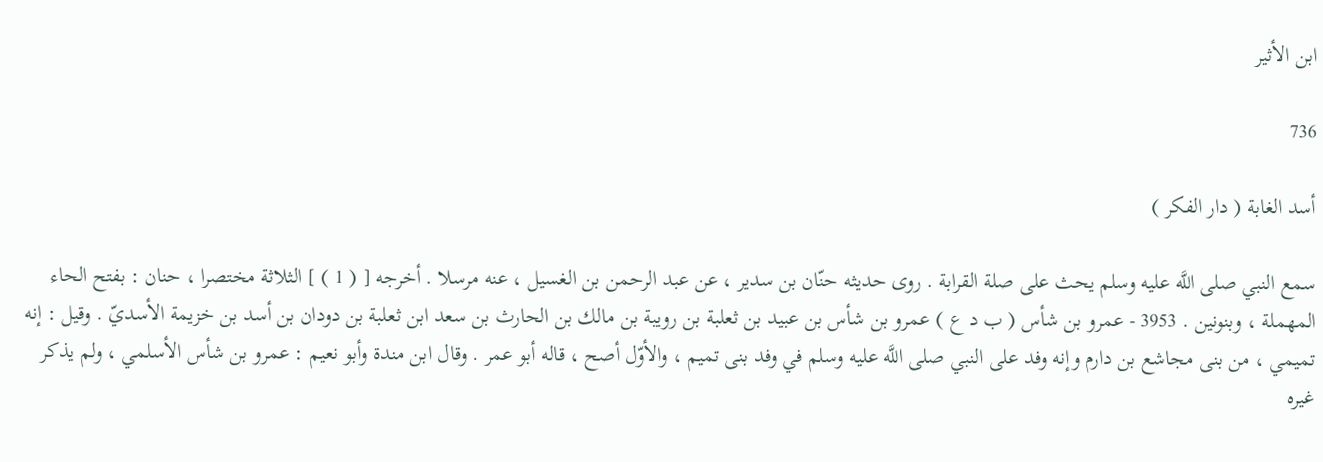ابن الأثير

736

أسد الغابة ( دار الفكر )

سمع النبي صلى اللَّه عليه وسلم يحث على صلة القرابة . روى حديثه حنّان بن سدير ، عن عبد الرحمن بن الغسيل ، عنه مرسلا . أخرجه [ ( 1 ) ] الثلاثة مختصرا ، حنان : بفتح الحاء المهملة ، وبنونين . 3953 - عمرو بن شأس ( ب د ع ) عمرو بن شأس بن عبيد بن ثعلبة بن رويبة بن مالك بن الحارث بن سعد ابن ثعلبة بن دودان بن أسد بن خزيمة الأسديّ . وقيل : إنه تميمي ، من بنى مجاشع بن دارم وإنه وفد على النبي صلى اللَّه عليه وسلم في وفد بنى تميم ، والأوّل أصح ، قاله أبو عمر . وقال ابن مندة وأبو نعيم : عمرو بن شأس الأسلمي ، ولم يذكر غيره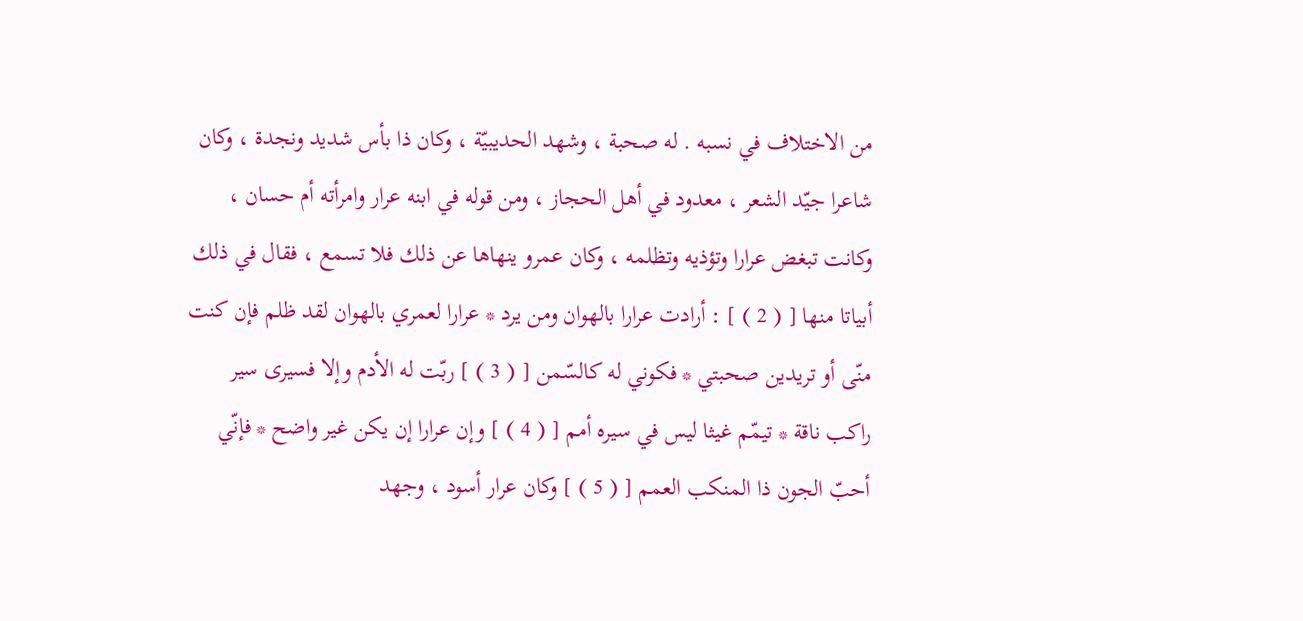من الاختلاف في نسبه . له صحبة ، وشهد الحديبيّة ، وكان ذا بأس شديد ونجدة ، وكان شاعرا جيّد الشعر ، معدود في أهل الحجاز ، ومن قوله في ابنه عرار وامرأته أم حسان ، وكانت تبغض عرارا وتؤذيه وتظلمه ، وكان عمرو ينهاها عن ذلك فلا تسمع ، فقال في ذلك أبياتا منها [ ( 2 ) ] : أرادت عرارا بالهوان ومن يرد * عرارا لعمري بالهوان لقد ظلم فإن كنت منّى أو تريدين صحبتي * فكوني له كالسّمن [ ( 3 ) ] ربّت له الأدم وإلا فسيرى سير راكب ناقة * تيمّم غيثا ليس في سيره أمم [ ( 4 ) ] وإن عرارا إن يكن غير واضح * فإنّي أحبّ الجون ذا المنكب العمم [ ( 5 ) ] وكان عرار أسود ، وجهد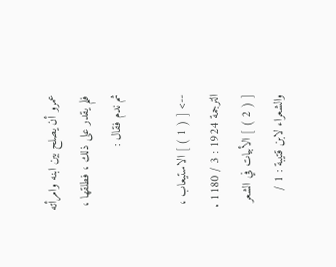عمرو أن يصلح بين ابنه وامرأته فلم يقدر على ذلك ، فطلقها ، ثم ندم فقال :

--> [ ( 1 ) ] الاستيعاب ، الترجمة 1924 : 3 / 1180 . [ ( 2 ) ] الأبيات في الشعر والشعراء لابن قتيبة : 1 /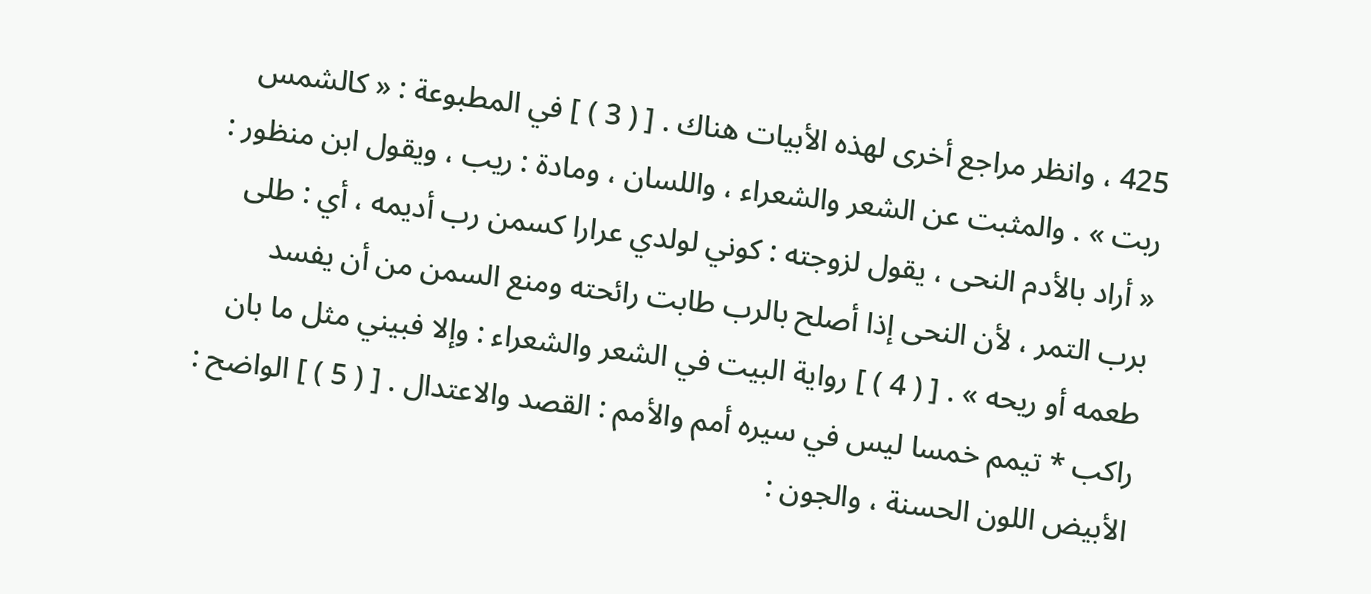425 ، وانظر مراجع أخرى لهذه الأبيات هناك . [ ( 3 ) ] في المطبوعة : « كالشمس ربت » . والمثبت عن الشعر والشعراء ، واللسان ، ومادة : ريب ، ويقول ابن منظور : « أراد بالأدم النحى ، يقول لزوجته : كوني لولدي عرارا كسمن رب أديمه ، أي : طلى برب التمر ، لأن النحى إذا أصلح بالرب طابت رائحته ومنع السمن من أن يفسد طعمه أو ريحه » . [ ( 4 ) ] رواية البيت في الشعر والشعراء : وإلا فبيني مثل ما بان راكب * تيمم خمسا ليس في سيره أمم والأمم : القصد والاعتدال . [ ( 5 ) ] الواضح : الأبيض اللون الحسنة ، والجون :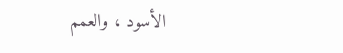الأسود ، والعمم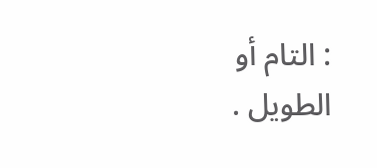: التام أو الطويل .